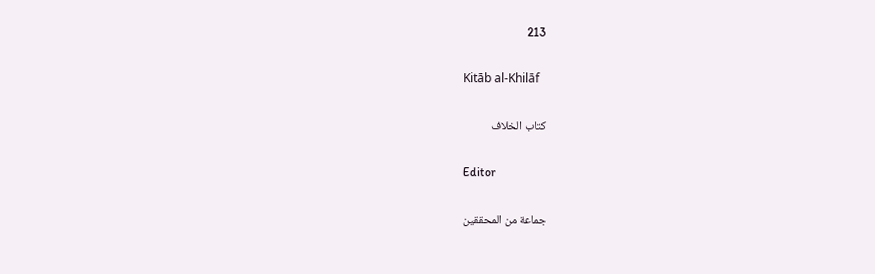213

Kitāb al-Khilāf

كتاب الخلاف

Editor

جماعة من المحققين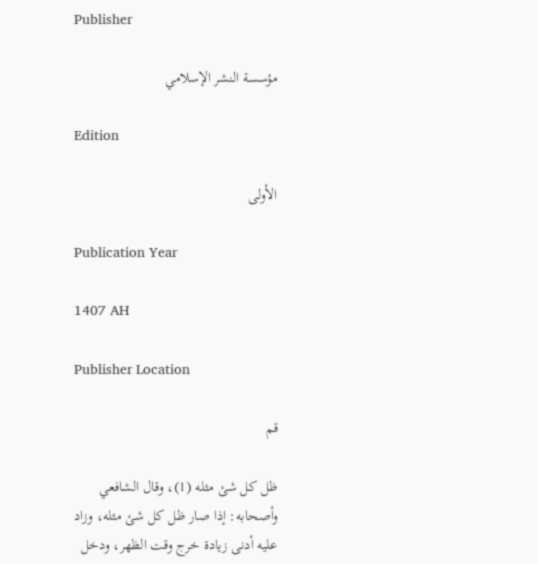Publisher

مؤسسة النشر الإسلامي

Edition

الأولى

Publication Year

1407 AH

Publisher Location

قم

ظل كل شئ مثله (1)، وقال الشافعي وأصحابه: إذا صار ظل كل شئ مثله، وزاد عليه أدنى زيادة خرج وقت الظهر، ودخل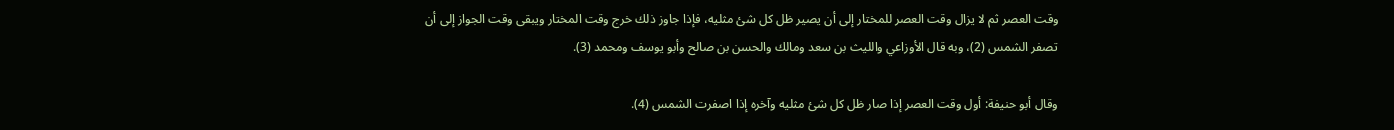وقت العصر ثم لا يزال وقت العصر للمختار إلى أن يصير ظل كل شئ مثليه، فإذا جاوز ذلك خرج وقت المختار ويبقى وقت الجواز إلى أن تصفر الشمس (2)، وبه قال الأوزاعي والليث بن سعد ومالك والحسن بن صالح وأبو يوسف ومحمد (3).

وقال أبو حنيفة: أول وقت العصر إذا صار ظل كل شئ مثليه وآخره إذا اصفرت الشمس (4).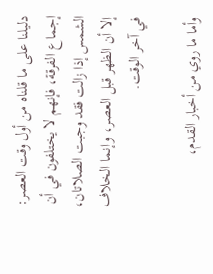دليلنا على ما قلناه من أول وقت العصر: إجماع الفرقة، فإنهم لا يختلفون في أن الشمس إذا زالت فقد وجبت الصلاتان، إلا أن الظهر قبل العصر، وإنما الخلاف في آخر الوقت.

وأما ما روي من أخبار القدم،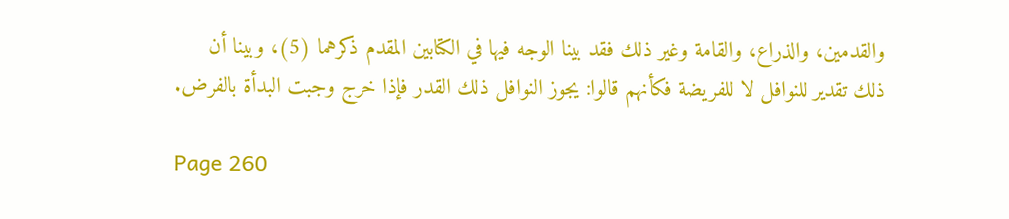والقدمين، والذراع، والقامة وغير ذلك فقد بينا الوجه فيها في الكتابين المقدم ذكرهما (5)، وبينا أن ذلك تقدير للنوافل لا للفريضة فكأنهم قالوا: يجوز النوافل ذلك القدر فإذا خرج وجبت البدأة بالفرض.

Page 260